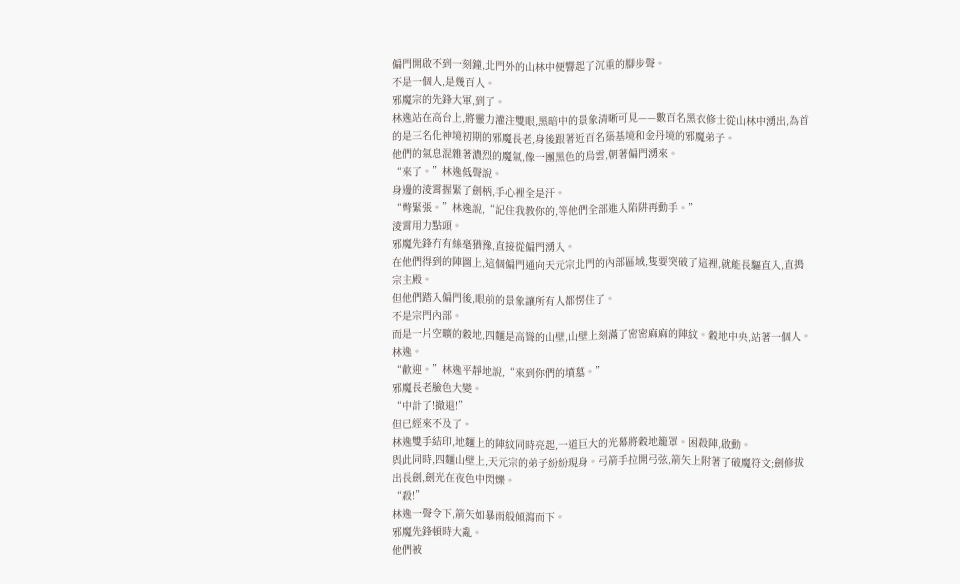偏門開啟不到一刻鐘,北門外的山林中便響起了沉重的腳步聲。
不是一個人,是幾百人。
邪魔宗的先鋒大軍,到了。
林逸站在高台上,將靈力灌注雙眼,黑暗中的景象清晰可見——數百名黑衣修士從山林中湧出,為首的是三名化神境初期的邪魔長老,身後跟著近百名築基境和金丹境的邪魔弟子。
他們的氣息混雜著濃烈的魔氣,像一團黑色的烏雲,朝著偏門湧來。
“來了。”林逸低聲說。
身邊的淩霄握緊了劍柄,手心裡全是汗。
“彆緊張。”林逸說,“記住我教你的,等他們全部進入陷阱再動手。”
淩霄用力點頭。
邪魔先鋒冇有絲毫猶豫,直接從偏門湧入。
在他們得到的陣圖上,這個偏門通向天元宗北門的內部區域,隻要突破了這裡,就能長驅直入,直搗宗主殿。
但他們踏入偏門後,眼前的景象讓所有人都愣住了。
不是宗門內部。
而是一片空曠的穀地,四麵是高聳的山壁,山壁上刻滿了密密麻麻的陣紋。穀地中央,站著一個人。
林逸。
“歡迎。”林逸平靜地說,“來到你們的墳墓。”
邪魔長老臉色大變。
“中計了!撤退!”
但已經來不及了。
林逸雙手結印,地麵上的陣紋同時亮起,一道巨大的光幕將穀地籠罩。困殺陣,啟動。
與此同時,四麵山壁上,天元宗的弟子紛紛現身。弓箭手拉開弓弦,箭矢上附著了破魔符文;劍修拔出長劍,劍光在夜色中閃爍。
“殺!”
林逸一聲令下,箭矢如暴雨般傾瀉而下。
邪魔先鋒頓時大亂。
他們被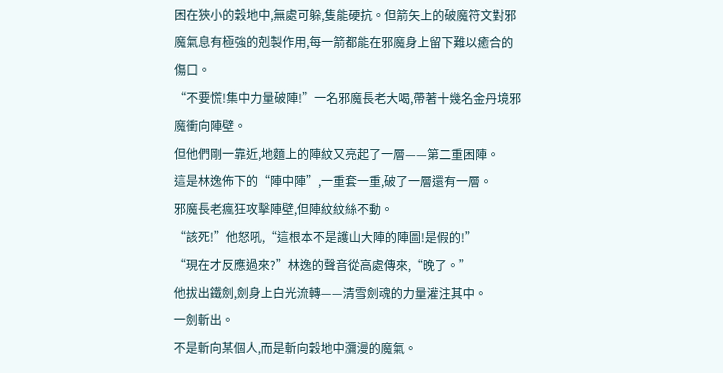困在狹小的穀地中,無處可躲,隻能硬抗。但箭矢上的破魔符文對邪魔氣息有極強的剋製作用,每一箭都能在邪魔身上留下難以癒合的傷口。
“不要慌!集中力量破陣!”一名邪魔長老大喝,帶著十幾名金丹境邪魔衝向陣壁。
但他們剛一靠近,地麵上的陣紋又亮起了一層——第二重困陣。
這是林逸佈下的“陣中陣”,一重套一重,破了一層還有一層。
邪魔長老瘋狂攻擊陣壁,但陣紋紋絲不動。
“該死!”他怒吼,“這根本不是護山大陣的陣圖!是假的!”
“現在才反應過來?”林逸的聲音從高處傳來,“晚了。”
他拔出鐵劍,劍身上白光流轉——清雪劍魂的力量灌注其中。
一劍斬出。
不是斬向某個人,而是斬向穀地中瀰漫的魔氣。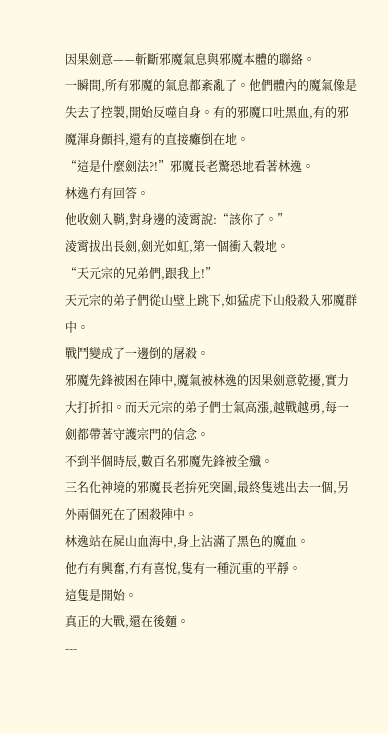因果劍意——斬斷邪魔氣息與邪魔本體的聯絡。
一瞬間,所有邪魔的氣息都紊亂了。他們體內的魔氣像是失去了控製,開始反噬自身。有的邪魔口吐黑血,有的邪魔渾身顫抖,還有的直接癱倒在地。
“這是什麼劍法?!”邪魔長老驚恐地看著林逸。
林逸冇有回答。
他收劍入鞘,對身邊的淩霄說:“該你了。”
淩霄拔出長劍,劍光如虹,第一個衝入穀地。
“天元宗的兄弟們,跟我上!”
天元宗的弟子們從山壁上跳下,如猛虎下山般殺入邪魔群中。
戰鬥變成了一邊倒的屠殺。
邪魔先鋒被困在陣中,魔氣被林逸的因果劍意乾擾,實力大打折扣。而天元宗的弟子們士氣高漲,越戰越勇,每一劍都帶著守護宗門的信念。
不到半個時辰,數百名邪魔先鋒被全殲。
三名化神境的邪魔長老拚死突圍,最終隻逃出去一個,另外兩個死在了困殺陣中。
林逸站在屍山血海中,身上沾滿了黑色的魔血。
他冇有興奮,冇有喜悅,隻有一種沉重的平靜。
這隻是開始。
真正的大戰,還在後麵。
---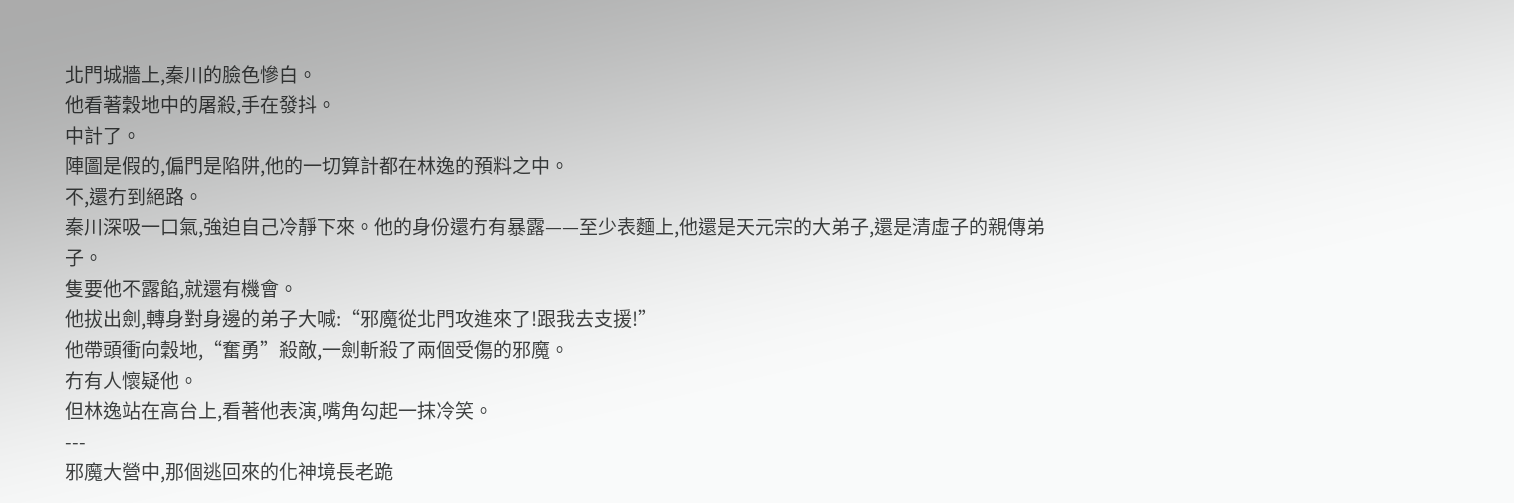北門城牆上,秦川的臉色慘白。
他看著穀地中的屠殺,手在發抖。
中計了。
陣圖是假的,偏門是陷阱,他的一切算計都在林逸的預料之中。
不,還冇到絕路。
秦川深吸一口氣,強迫自己冷靜下來。他的身份還冇有暴露——至少表麵上,他還是天元宗的大弟子,還是清虛子的親傳弟子。
隻要他不露餡,就還有機會。
他拔出劍,轉身對身邊的弟子大喊:“邪魔從北門攻進來了!跟我去支援!”
他帶頭衝向穀地,“奮勇”殺敵,一劍斬殺了兩個受傷的邪魔。
冇有人懷疑他。
但林逸站在高台上,看著他表演,嘴角勾起一抹冷笑。
---
邪魔大營中,那個逃回來的化神境長老跪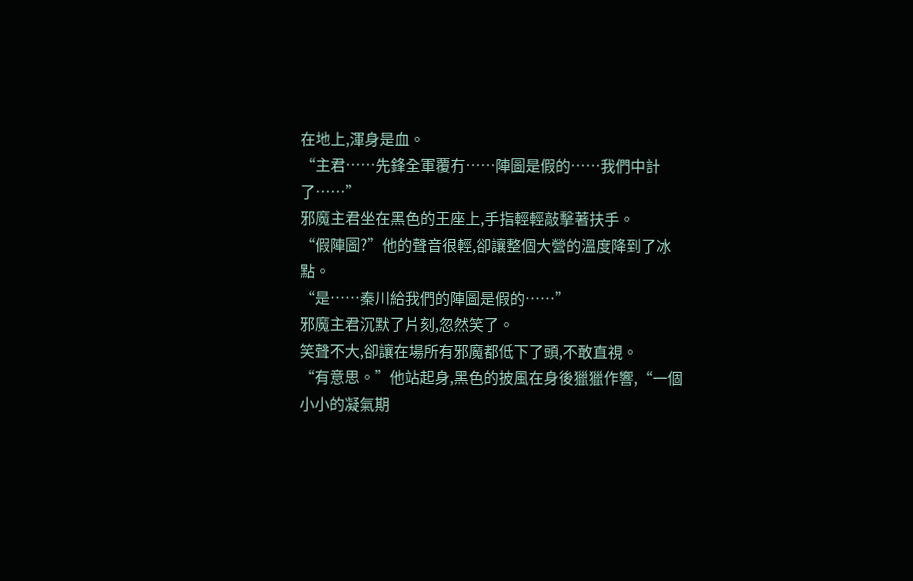在地上,渾身是血。
“主君……先鋒全軍覆冇……陣圖是假的……我們中計了……”
邪魔主君坐在黑色的王座上,手指輕輕敲擊著扶手。
“假陣圖?”他的聲音很輕,卻讓整個大營的溫度降到了冰點。
“是……秦川給我們的陣圖是假的……”
邪魔主君沉默了片刻,忽然笑了。
笑聲不大,卻讓在場所有邪魔都低下了頭,不敢直視。
“有意思。”他站起身,黑色的披風在身後獵獵作響,“一個小小的凝氣期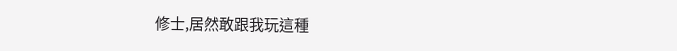修士,居然敢跟我玩這種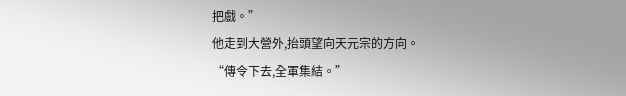把戲。”
他走到大營外,抬頭望向天元宗的方向。
“傳令下去,全軍集結。”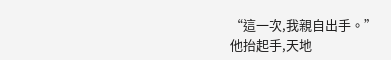“這一次,我親自出手。”
他抬起手,天地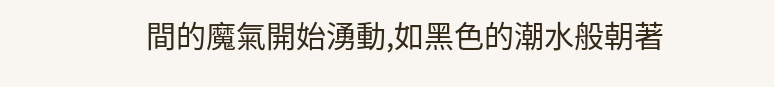間的魔氣開始湧動,如黑色的潮水般朝著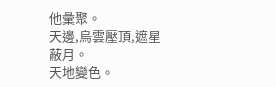他彙聚。
天邊,烏雲壓頂,遮星蔽月。
天地變色。